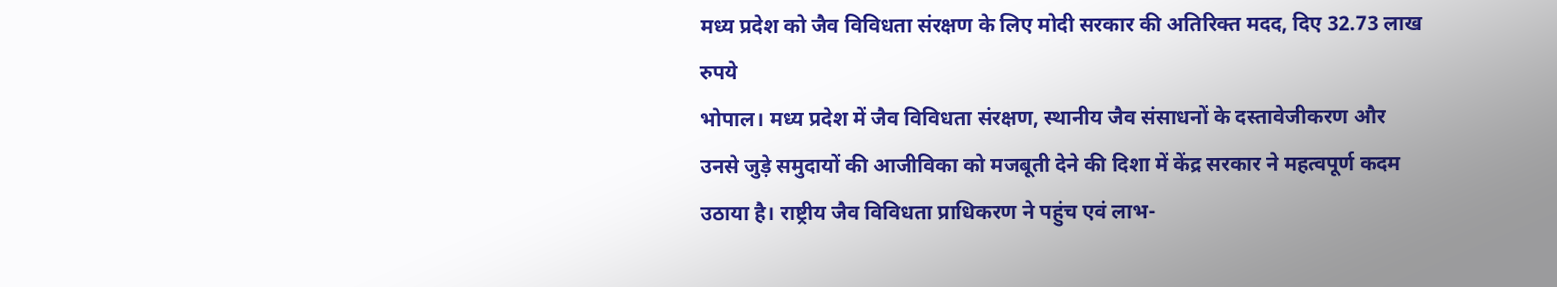मध्य प्रदेश को जैव विविधता संरक्षण के लिए मोदी सरकार की अतिरिक्त मदद, दिए 32.73 लाख रुपये
भोपाल। मध्य प्रदेश में जैव विविधता संरक्षण, स्थानीय जैव संसाधनों के दस्तावेजीकरण और उनसे जुड़े समुदायों की आजीविका को मजबूती देने की दिशा में केंद्र सरकार ने महत्वपूर्ण कदम उठाया है। राष्ट्रीय जैव विविधता प्राधिकरण ने पहुंच एवं लाभ-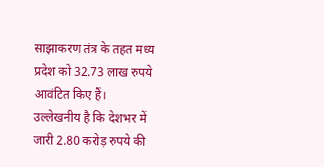साझाकरण तंत्र के तहत मध्य प्रदेश को 32.73 लाख रुपये आवंटित किए हैं।
उल्लेखनीय है कि देशभर में जारी 2.80 करोड़ रुपये की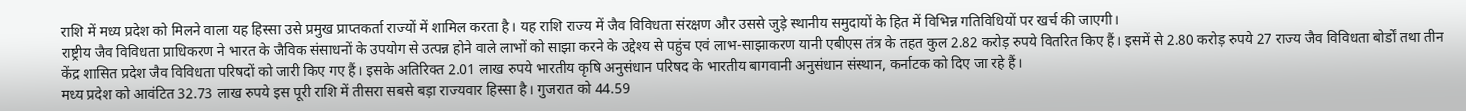राशि में मध्य प्रदेश को मिलने वाला यह हिस्सा उसे प्रमुख प्राप्तकर्ता राज्यों में शामिल करता है। यह राशि राज्य में जैव विविधता संरक्षण और उससे जुड़े स्थानीय समुदायों के हित में विभिन्न गतिविधियों पर खर्च की जाएगी।
राष्ट्रीय जैव विविधता प्राधिकरण ने भारत के जैविक संसाधनों के उपयोग से उत्पन्न होने वाले लाभों को साझा करने के उद्देश्य से पहुंच एवं लाभ-साझाकरण यानी एबीएस तंत्र के तहत कुल 2.82 करोड़ रुपये वितरित किए हैं। इसमें से 2.80 करोड़ रुपये 27 राज्य जैव विविधता बोर्डों तथा तीन केंद्र शासित प्रदेश जैव विविधता परिषदों को जारी किए गए हैं। इसके अतिरिक्त 2.01 लाख रुपये भारतीय कृषि अनुसंधान परिषद के भारतीय बागवानी अनुसंधान संस्थान, कर्नाटक को दिए जा रहे हैं।
मध्य प्रदेश को आवंटित 32.73 लाख रुपये इस पूरी राशि में तीसरा सबसे बड़ा राज्यवार हिस्सा है। गुजरात को 44.59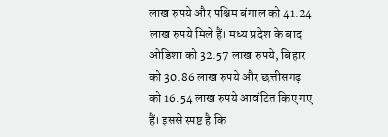लाख रुपये और पश्चिम बंगाल को 41.24 लाख रुपये मिले हैं। मध्य प्रदेश के बाद ओडिशा को 32.57 लाख रुपये, बिहार को 30.86 लाख रुपये और छत्तीसगढ़ को 16.54 लाख रुपये आवंटित किए गए हैं। इससे स्पष्ट है कि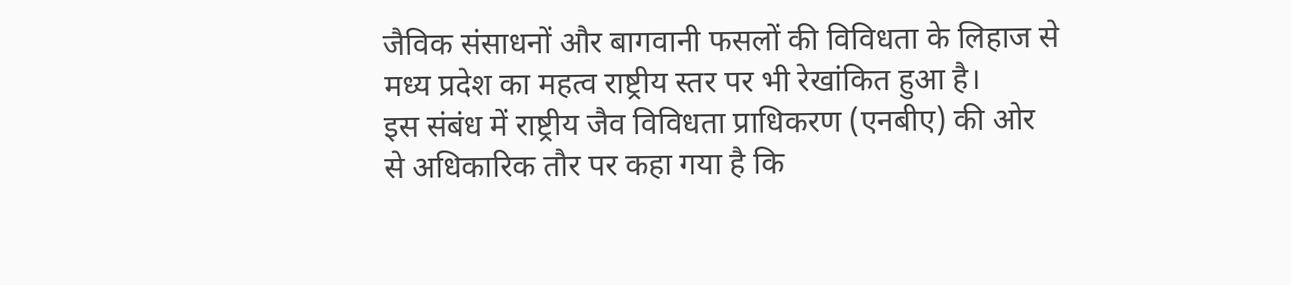जैविक संसाधनों और बागवानी फसलों की विविधता के लिहाज से मध्य प्रदेश का महत्व राष्ट्रीय स्तर पर भी रेखांकित हुआ है।
इस संबंध में राष्ट्रीय जैव विविधता प्राधिकरण (एनबीए) की ओर से अधिकारिक तौर पर कहा गया है कि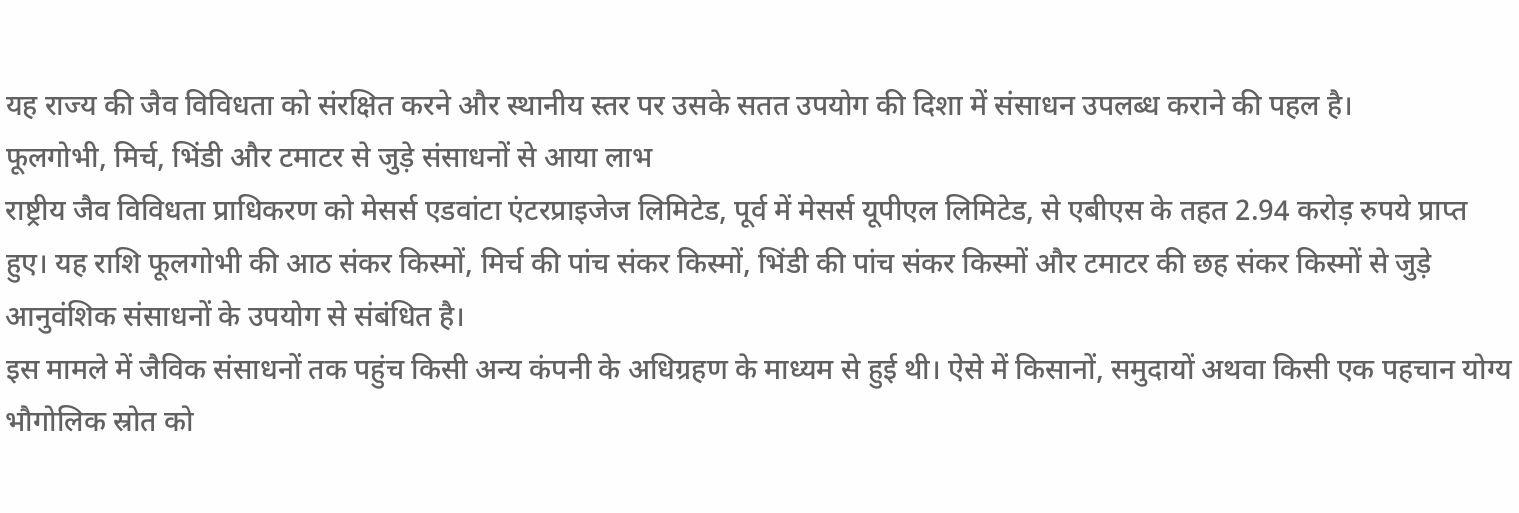यह राज्य की जैव विविधता को संरक्षित करने और स्थानीय स्तर पर उसके सतत उपयोग की दिशा में संसाधन उपलब्ध कराने की पहल है।
फूलगोभी, मिर्च, भिंडी और टमाटर से जुड़े संसाधनों से आया लाभ
राष्ट्रीय जैव विविधता प्राधिकरण को मेसर्स एडवांटा एंटरप्राइजेज लिमिटेड, पूर्व में मेसर्स यूपीएल लिमिटेड, से एबीएस के तहत 2.94 करोड़ रुपये प्राप्त हुए। यह राशि फूलगोभी की आठ संकर किस्मों, मिर्च की पांच संकर किस्मों, भिंडी की पांच संकर किस्मों और टमाटर की छह संकर किस्मों से जुड़े आनुवंशिक संसाधनों के उपयोग से संबंधित है।
इस मामले में जैविक संसाधनों तक पहुंच किसी अन्य कंपनी के अधिग्रहण के माध्यम से हुई थी। ऐसे में किसानों, समुदायों अथवा किसी एक पहचान योग्य भौगोलिक स्रोत को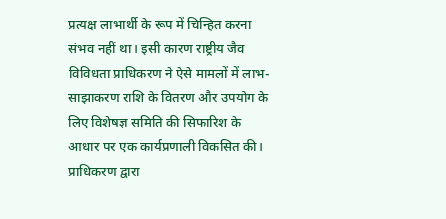प्रत्यक्ष लाभार्थी के रूप में चिन्हित करना संभव नहीं था। इसी कारण राष्ट्रीय जैव विविधता प्राधिकरण ने ऐसे मामलों में लाभ-साझाकरण राशि के वितरण और उपयोग के लिए विशेषज्ञ समिति की सिफारिश के आधार पर एक कार्यप्रणाली विकसित की। प्राधिकरण द्वारा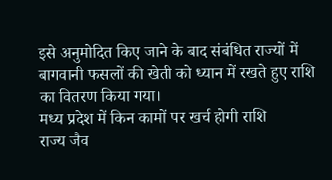इसे अनुमोदित किए जाने के बाद संबंधित राज्यों में बागवानी फसलों की खेती को ध्यान में रखते हुए राशि का वितरण किया गया।
मध्य प्रदेश में किन कामों पर खर्च होगी राशि
राज्य जैव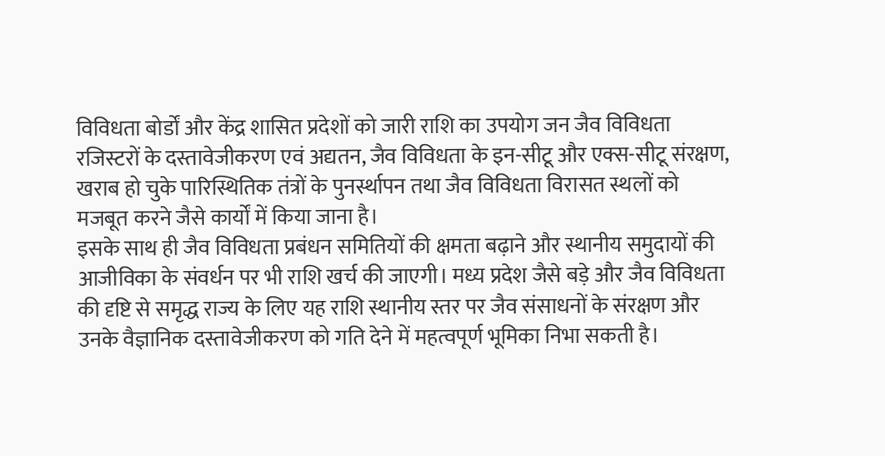विविधता बोर्डों और केंद्र शासित प्रदेशों को जारी राशि का उपयोग जन जैव विविधता रजिस्टरों के दस्तावेजीकरण एवं अद्यतन, जैव विविधता के इन-सीटू और एक्स-सीटू संरक्षण, खराब हो चुके पारिस्थितिक तंत्रों के पुनर्स्थापन तथा जैव विविधता विरासत स्थलों को मजबूत करने जैसे कार्यों में किया जाना है।
इसके साथ ही जैव विविधता प्रबंधन समितियों की क्षमता बढ़ाने और स्थानीय समुदायों की आजीविका के संवर्धन पर भी राशि खर्च की जाएगी। मध्य प्रदेश जैसे बड़े और जैव विविधता की दृष्टि से समृद्ध राज्य के लिए यह राशि स्थानीय स्तर पर जैव संसाधनों के संरक्षण और उनके वैज्ञानिक दस्तावेजीकरण को गति देने में महत्वपूर्ण भूमिका निभा सकती है।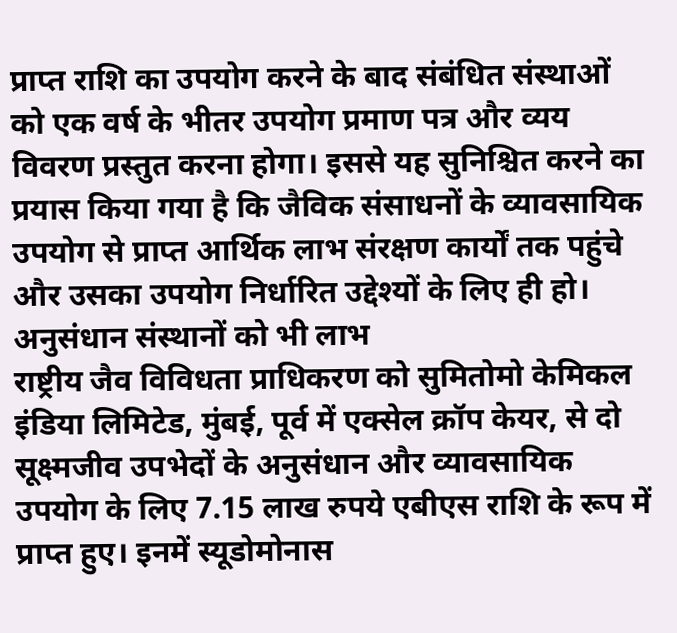प्राप्त राशि का उपयोग करने के बाद संबंधित संस्थाओं को एक वर्ष के भीतर उपयोग प्रमाण पत्र और व्यय विवरण प्रस्तुत करना होगा। इससे यह सुनिश्चित करने का प्रयास किया गया है कि जैविक संसाधनों के व्यावसायिक उपयोग से प्राप्त आर्थिक लाभ संरक्षण कार्यों तक पहुंचे और उसका उपयोग निर्धारित उद्देश्यों के लिए ही हो।
अनुसंधान संस्थानों को भी लाभ
राष्ट्रीय जैव विविधता प्राधिकरण को सुमितोमो केमिकल इंडिया लिमिटेड, मुंबई, पूर्व में एक्सेल क्रॉप केयर, से दो सूक्ष्मजीव उपभेदों के अनुसंधान और व्यावसायिक उपयोग के लिए 7.15 लाख रुपये एबीएस राशि के रूप में प्राप्त हुए। इनमें स्यूडोमोनास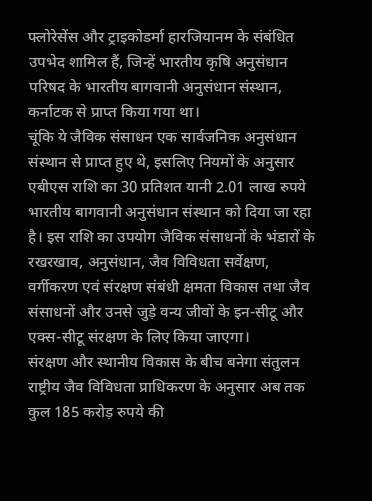फ्लोरेसेंस और ट्राइकोडर्मा हारजियानम के संबंधित उपभेद शामिल हैं, जिन्हें भारतीय कृषि अनुसंधान परिषद के भारतीय बागवानी अनुसंधान संस्थान, कर्नाटक से प्राप्त किया गया था।
चूंकि ये जैविक संसाधन एक सार्वजनिक अनुसंधान संस्थान से प्राप्त हुए थे, इसलिए नियमों के अनुसार एबीएस राशि का 30 प्रतिशत यानी 2.01 लाख रुपये भारतीय बागवानी अनुसंधान संस्थान को दिया जा रहा है। इस राशि का उपयोग जैविक संसाधनों के भंडारों के रखरखाव, अनुसंधान, जैव विविधता सर्वेक्षण, वर्गीकरण एवं संरक्षण संबंधी क्षमता विकास तथा जैव संसाधनों और उनसे जुड़े वन्य जीवों के इन-सीटू और एक्स-सीटू संरक्षण के लिए किया जाएगा।
संरक्षण और स्थानीय विकास के बीच बनेगा संतुलन
राष्ट्रीय जैव विविधता प्राधिकरण के अनुसार अब तक कुल 185 करोड़ रुपये की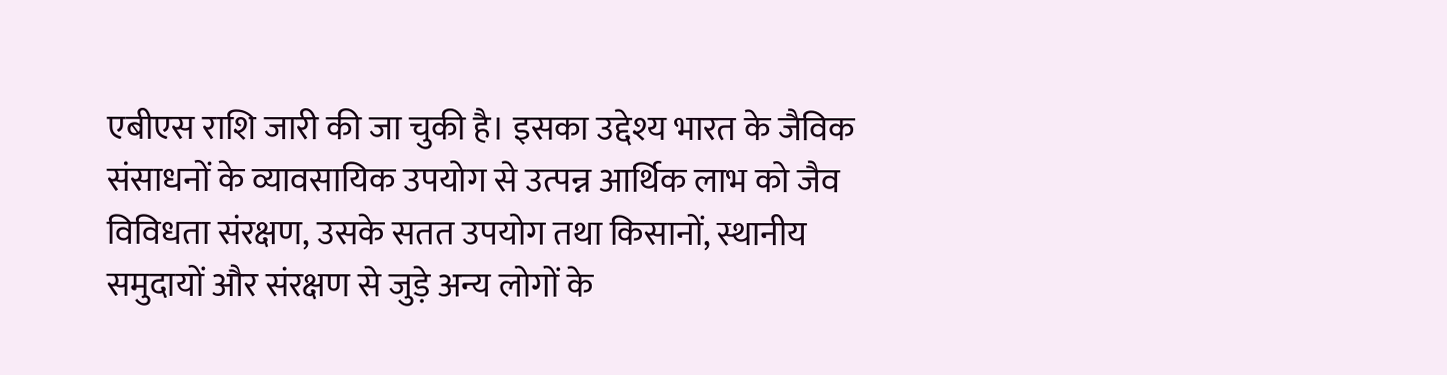एबीएस राशि जारी की जा चुकी है। इसका उद्देश्य भारत के जैविक संसाधनों के व्यावसायिक उपयोग से उत्पन्न आर्थिक लाभ को जैव विविधता संरक्षण, उसके सतत उपयोग तथा किसानों, स्थानीय समुदायों और संरक्षण से जुड़े अन्य लोगों के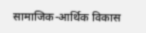सामाजिक-आर्थिक विकास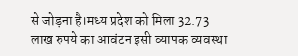से जोड़ना है।मध्य प्रदेश को मिला 32.73 लाख रुपये का आवंटन इसी व्यापक व्यवस्था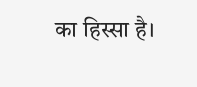का हिस्सा है।